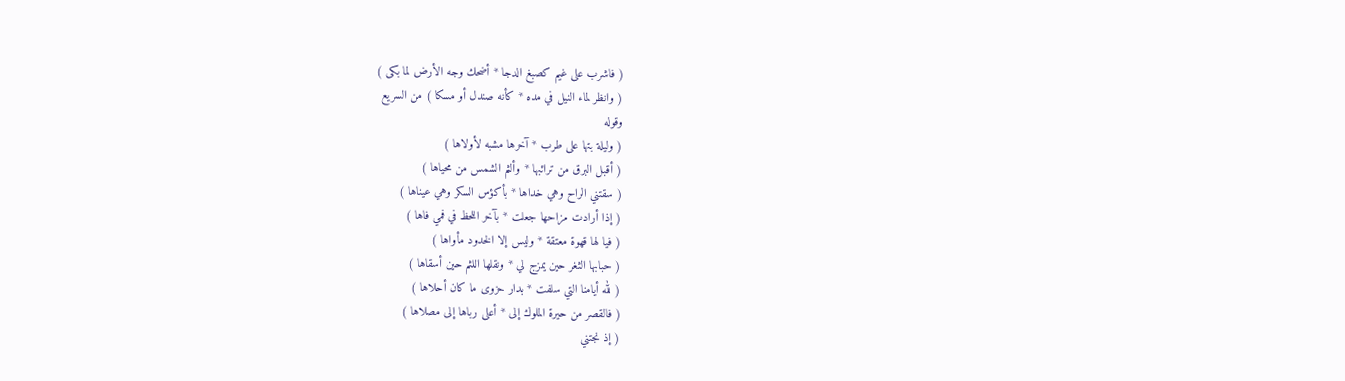( فاشرب على غيم كصبغ الدجا * أضحك وجه الأرض لما بكى )
( وانظر لماء النيل في مده * كأنه صندل أو مسكا ) من السريع
وقوله
( وليلة بتها على طرب * آخرها مشبه لأولاها )
( أقبل البرق من ترائبها * وألثم الشمس من محياها )
( سقتني الراح وهي خداها * بأكؤس السكر وهي عيناها )
( إذا أرادت مزاحها جعلت * بآخر اللحظ في فمي فاها )
( فيا لها قهوة معتقة * وليس إلا الخدود مأواها )
( حبابها الثغر حين يمزج لي * ونقلها اللثم حين أسقاها )
( لله أيامنا التي سلفت * بدار حزوى ما كان أحلاها )
( فالقصر من حيرة الملوك إلى * أعلى رباها إلى مصلاها )
( إذ نجتني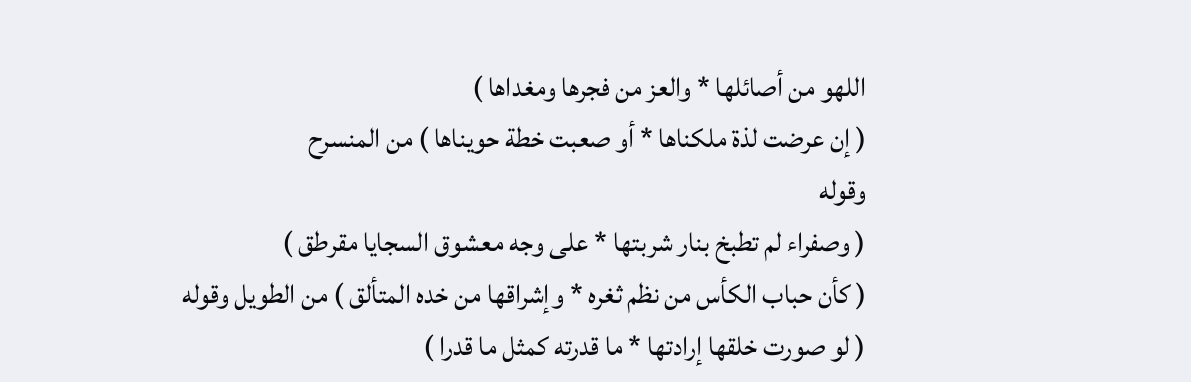اللهو من أصائلها * والعز من فجرها ومغداها )
( إن عرضت لذة ملكناها * أو صعبت خطة حويناها ) من المنسرح
وقوله
( وصفراء لم تطبخ بنار شربتها * على وجه معشوق السجايا مقرطق )
( كأن حباب الكأس من نظم ثغره * وإشراقها من خده المتألق ) من الطويل وقوله
( لو صورت خلقها إرادتها * ما قدرته كمثل ما قدرا )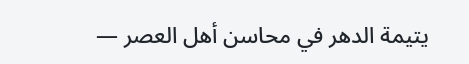يتيمة الدهر في محاسن أهل العصر —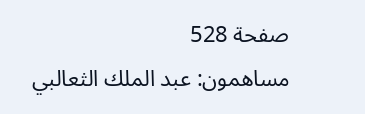صفحة 528
مساهمون: عبد الملك الثعالبي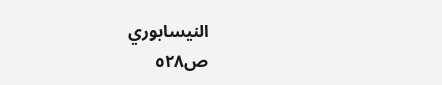النيسابوري
ص٥٢٨